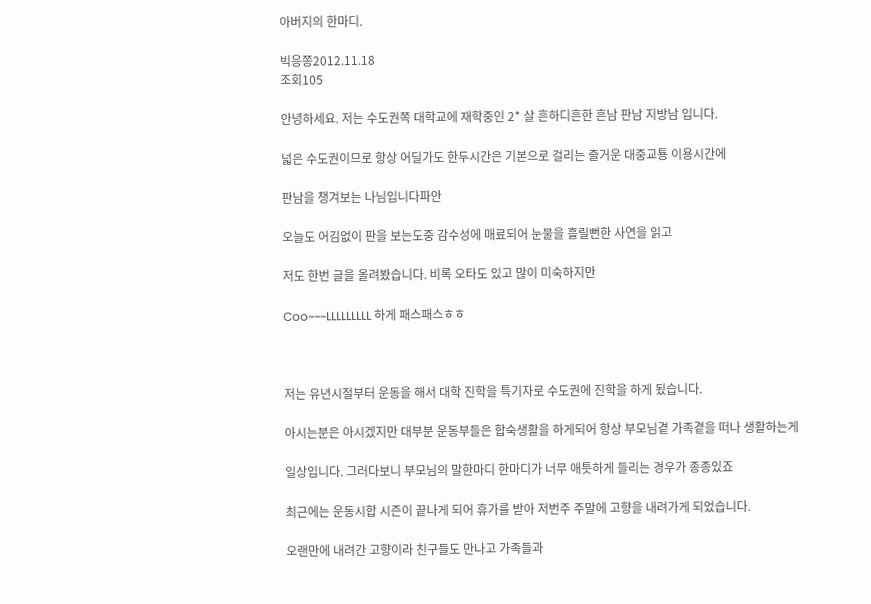아버지의 한마디.

빅응쫑2012.11.18
조회105

안녕하세요. 저는 수도권쪽 대학교에 재학중인 2* 살 흔하디흔한 흔남 판남 지방남 입니다.

넓은 수도권이므로 항상 어딜가도 한두시간은 기본으로 걸리는 즐거운 대중교툥 이용시간에

판남을 챙겨보는 나님입니다파안

오늘도 어김없이 판을 보는도중 감수성에 매료되어 눈물을 흘릴뻔한 사연을 읽고

저도 한번 글을 올려봤습니다. 비록 오타도 있고 많이 미숙하지만

Coo~~~LLLLLLLLL 하게 패스패스ㅎㅎ



저는 유년시절부터 운동을 해서 대학 진학을 특기자로 수도권에 진학을 하게 됬습니다.

아시는분은 아시겠지만 대부분 운동부들은 합숙생활을 하게되어 항상 부모님곁 가족곁을 떠나 생활하는게

일상입니다. 그러다보니 부모님의 말한마디 한마디가 너무 애틋하게 들리는 경우가 종종있죠

최근에는 운동시합 시즌이 끝나게 되어 휴가를 받아 저번주 주말에 고향을 내려가게 되었습니다.

오랜만에 내려간 고향이라 친구들도 만나고 가족들과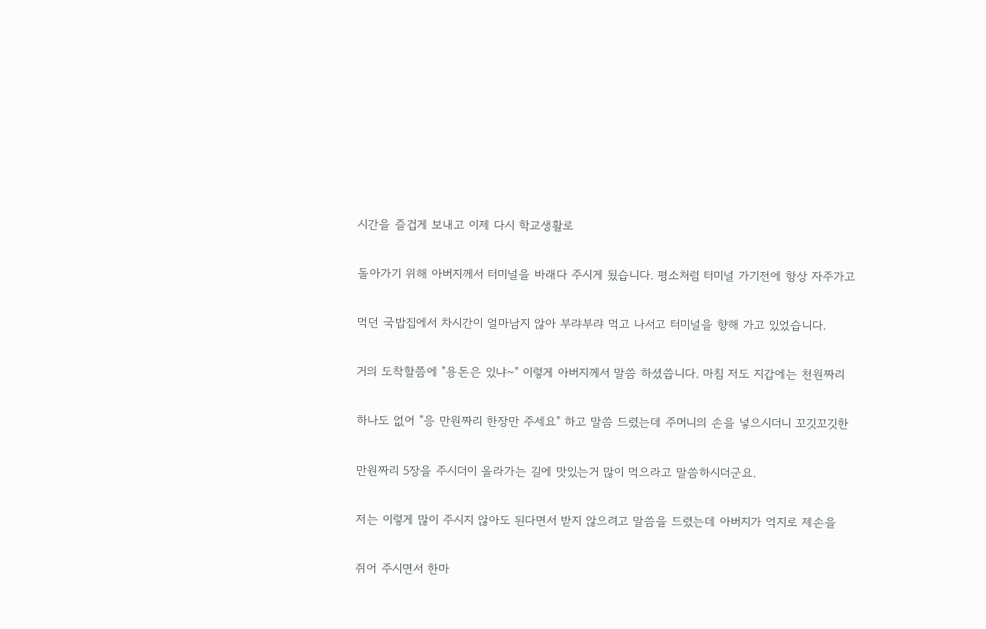시간을 즐겁게 보내고 이제 다시 학교생활로

돌아가기 위해 아버지께서 터미널을 바래다 주시게 됬습니다. 평소처럼 터미널 가기전에 항상 자주가고

먹던 국밥집에서 차시간이 얼마남지 않아 부랴부랴 먹고 나서고 터미널을 향해 가고 있었습니다.

거의 도착할쯤에 "용돈은 있냐~" 이렇게 아버지께서 말씀 하셨씁니다. 마침 저도 지갑에는 천원짜리

하나도 없어 "응 만원짜리 한장만 주세요" 하고 말씀 드렸는데 주머니의 손을 넣으시더니 꼬깃꼬깃한

만원짜리 5장을 주시더이 올라가는 길에 맛있는거 많이 먹으라고 말씀하시더군요.

저는 이렇게 많이 주시지 않아도 된다면서 받지 않으려고 말씀을 드렸는데 아버지가 억지로 제손을

쥐어 주시면서 한마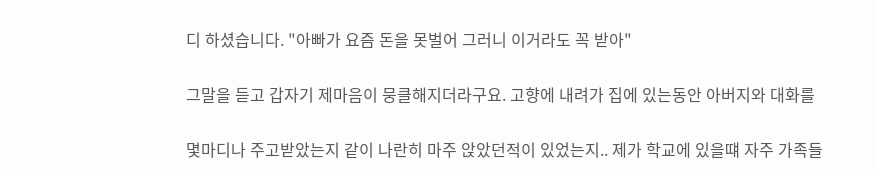디 하셨습니다. "아빠가 요즘 돈을 못벌어 그러니 이거라도 꼭 받아"

그말을 듣고 갑자기 제마음이 뭉클해지더라구요. 고향에 내려가 집에 있는동안 아버지와 대화를

몇마디나 주고받았는지 같이 나란히 마주 앉았던적이 있었는지.. 제가 학교에 있을떄 자주 가족들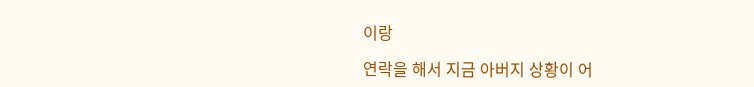이랑

연락을 해서 지금 아버지 상황이 어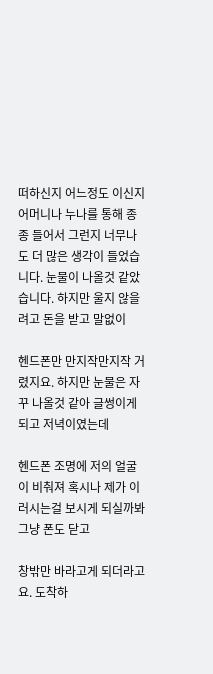떠하신지 어느정도 이신지 어머니나 누나를 통해 종종 들어서 그런지 너무나도 더 많은 생각이 들었습니다. 눈물이 나올것 같았습니다. 하지만 울지 않을려고 돈을 받고 말없이

헨드폰만 만지작만지작 거렸지요. 하지만 눈물은 자꾸 나올것 같아 글썽이게되고 저녁이였는데

헨드폰 조명에 저의 얼굴이 비춰져 혹시나 제가 이러시는걸 보시게 되실까봐 그냥 폰도 닫고

창밖만 바라고게 되더라고요. 도착하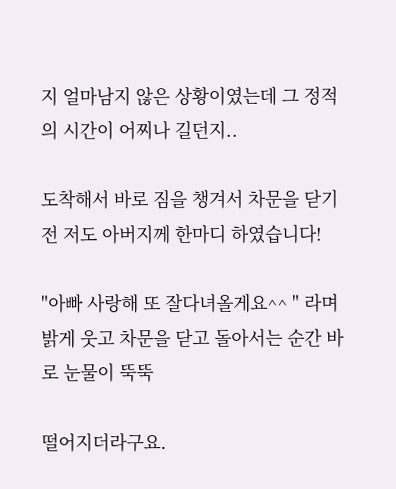지 얼마남지 않은 상황이였는데 그 정적의 시간이 어찌나 길던지..

도착해서 바로 짐을 챙겨서 차문을 닫기전 저도 아버지께 한마디 하였습니다!

"아빠 사랑해 또 잘다녀올게요^^ " 라며 밝게 웃고 차문을 닫고 돌아서는 순간 바로 눈물이 뚝뚝

떨어지더라구요.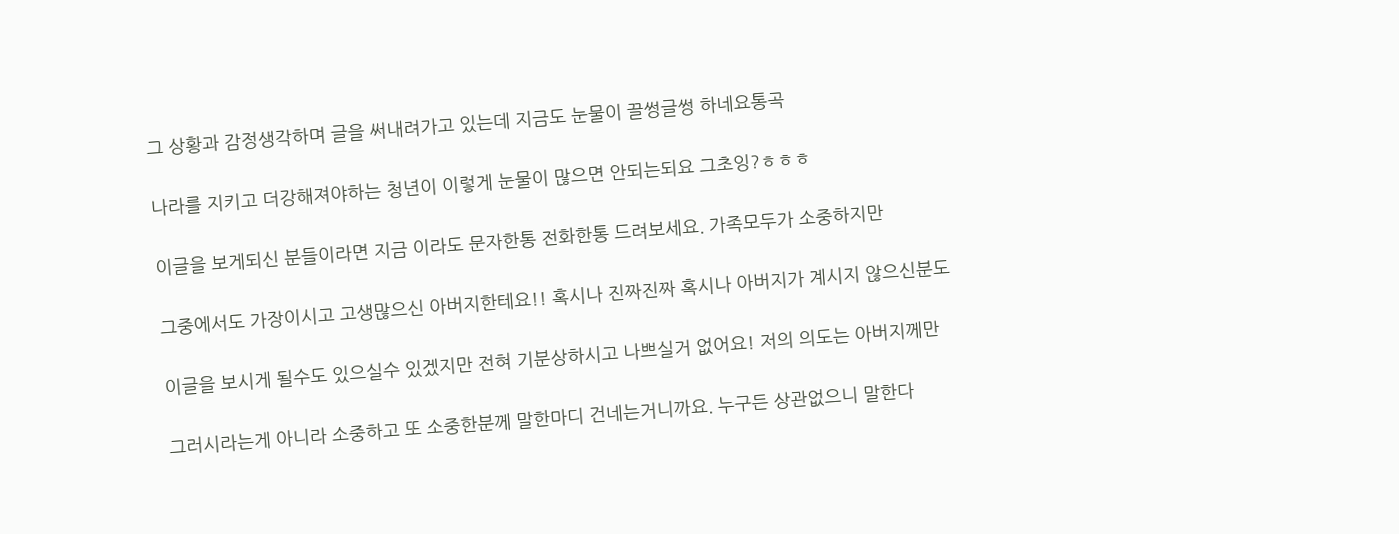그 상황과 감정생각하며 글을 써내려가고 있는데 지금도 눈물이 끌썽글썽 하네요통곡

나라를 지키고 더강해져야하는 청년이 이렇게 눈물이 많으면 안되는되요 그초잉?ㅎㅎㅎ

이글을 보게되신 분들이라면 지금 이라도 문자한통 전화한통 드려보세요. 가족모두가 소중하지만

그중에서도 가장이시고 고생많으신 아버지한테요!! 혹시나 진짜진짜 혹시나 아버지가 계시지 않으신분도

이글을 보시게 될수도 있으실수 있겠지만 전혀 기분상하시고 나쁘실거 없어요! 저의 의도는 아버지께만

그러시라는게 아니라 소중하고 또 소중한분께 말한마디 건네는거니까요. 누구든 상관없으니 말한다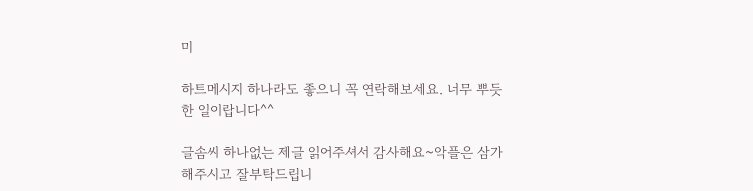미

하트메시지 하나라도 좋으니 꼭 연락해보세요. 너무 뿌듯한 일이랍니다^^

글솜씨 하나없는 제글 읽어주셔서 감사해요~악플은 삼가해주시고 잘부탁드립니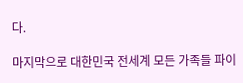다.

마지막으로 대한민국 전세계 모든 가족들 파이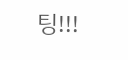팅!!!